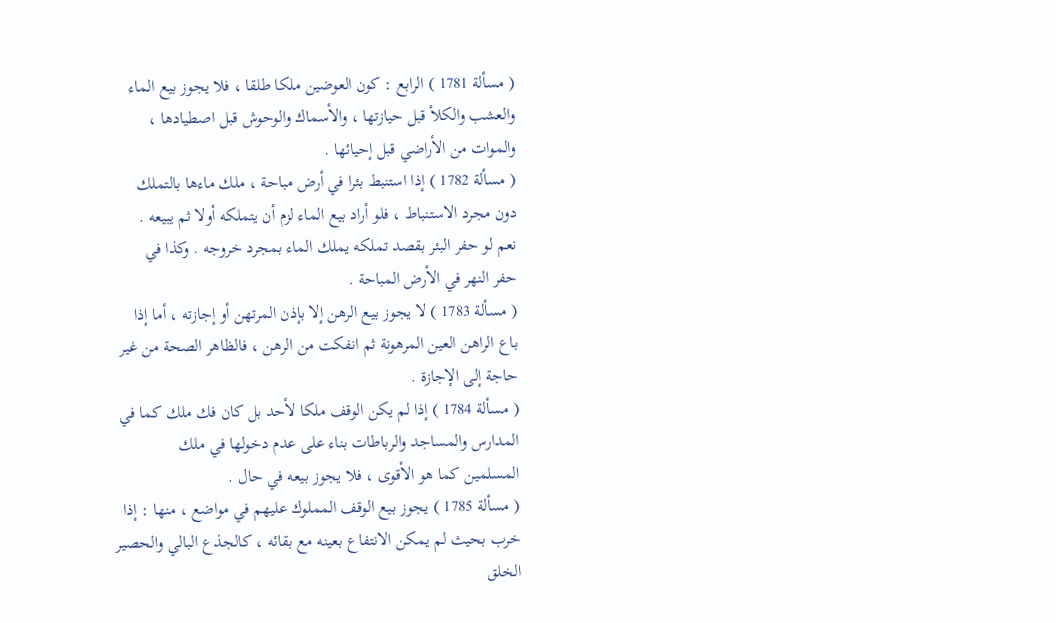( مسألة 1781 ) الرابع : كون العوضين ملكا طلقا ، فلا يجوز بيع الماء
والعشب والكلأ قبل حيازتها ، والأسماك والوحوش قبل اصطيادها ،
والموات من الأراضي قبل إحيائها .
( مسألة 1782 ) إذا استنبط بئرا في أرض مباحة ، ملك ماءها بالتملك
دون مجرد الاستنباط ، فلو أراد بيع الماء لزم أن يتملكه أولا ثم يبيعه .
نعم لو حفر البئر بقصد تملكه يملك الماء بمجرد خروجه . وكذا في
حفر النهر في الأرض المباحة .
( مسألة 1783 ) لا يجوز بيع الرهن إلا بإذن المرتهن أو إجازته ، أما إذا
باع الراهن العين المرهونة ثم انفكت من الرهن ، فالظاهر الصحة من غير
حاجة إلى الإجازة .
( مسألة 1784 ) إذا لم يكن الوقف ملكا لأحد بل كان فك ملك كما في
المدارس والمساجد والرباطات بناء على عدم دخولها في ملك
المسلمين كما هو الأقوى ، فلا يجوز بيعه في حال .
( مسألة 1785 ) يجوز بيع الوقف المملوك عليهم في مواضع ، منها : إذا
خرب بحيث لم يمكن الانتفاع بعينه مع بقائه ، كالجذع البالي والحصير
الخلق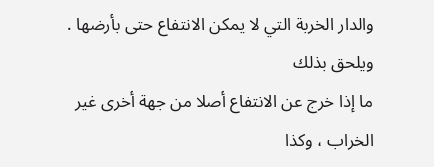والدار الخربة التي لا يمكن الانتفاع حتى بأرضها . ويلحق بذلك
ما إذا خرج عن الانتفاع أصلا من جهة أخرى غير الخراب ، وكذا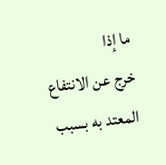ما إذا
خرج عن الانتفاع المعتد به بسبب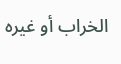الخراب أو غيره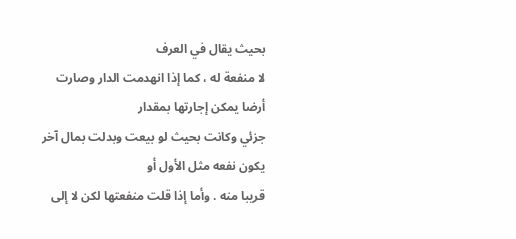بحيث يقال في العرف
لا منفعة له ، كما إذا انهدمت الدار وصارت أرضا يمكن إجارتها بمقدار
جزئي وكانت بحيث لو بيعت وبدلت بمال آخر يكون نفعه مثل الأول أو
قريبا منه . وأما إذا قلت منفعتها لكن لا إلى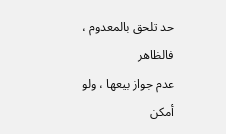حد تلحق بالمعدوم ، فالظاهر
عدم جواز بيعها ، ولو أمكن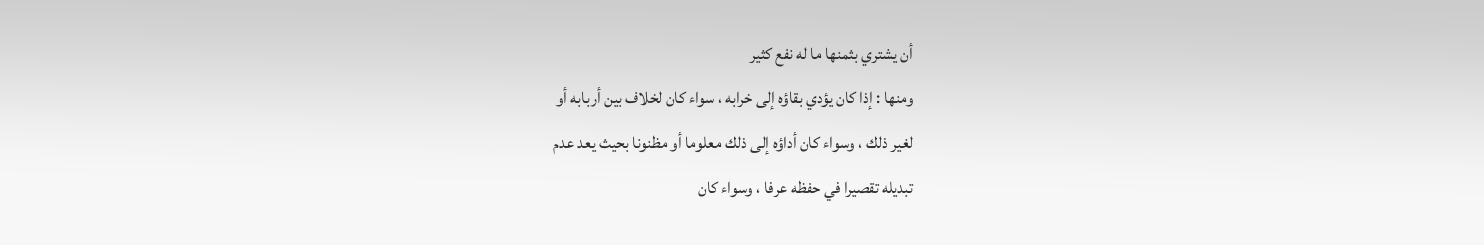أن يشتري بثمنها ما له نفع كثير
ومنها : إذا كان يؤدي بقاؤه إلى خرابه ، سواء كان لخلاف بين أربابه أو
لغير ذلك ، وسواء كان أداؤه إلى ذلك معلوما أو مظنونا بحيث يعد عدم
تبديله تقصيرا في حفظه عرفا ، وسواء كان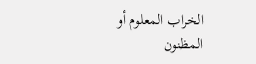الخراب المعلوم أو المظنون